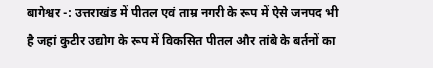बागेश्वर -: उत्तराखंड में पीतल एवं ताम्र नगरी के रूप में ऐसे जनपद भी है जहां कुटीर उद्योग के रूप में विकसित पीतल और तांबे के बर्तनों का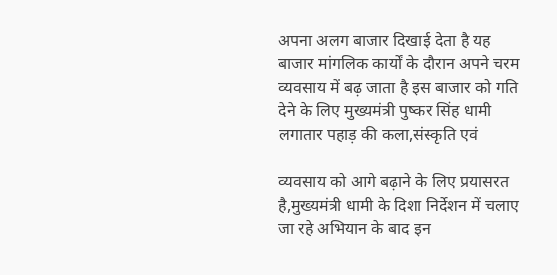अपना अलग बाजार दिखाई देता है यह बाजार मांगलिक कार्यों के दौरान अपने चरम व्यवसाय में बढ़ जाता है इस बाजार को गति देने के लिए मुख्यमंत्री पुष्कर सिंह धामी लगातार पहाड़ की कला,संस्कृति एवं

व्यवसाय को आगे बढ़ाने के लिए प्रयासरत है,मुख्यमंत्री धामी के दिशा निर्देशन में चलाए जा रहे अभियान के बाद इन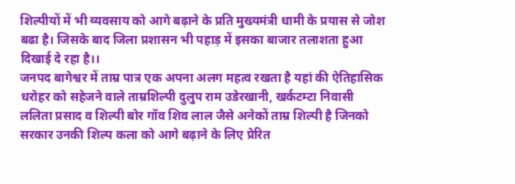शिल्पीयों में भी व्यवसाय को आगे बढ़ाने के प्रति मुख्यमंत्री धामी के प्रयास से जोश बढा है। जिसके बाद जिला प्रशासन भी पहाड़ में इसका बाजार तलाशता हुआ दिखाई दे रहा है।।
जनपद बागेश्वर में ताम्र पात्र एक अपना अलग महत्व रखता है यहां की ऐतिहासिक धरोहर को सहेजने वाले ताम्रशिल्पी दुलुप राम उडेरखानी, खर्कटम्टा निवासी ललिता प्रसाद व शिल्पी बोर गॉव शिव लाल जैसे अनेकों ताम्र शिल्पी है जिनको सरकार उनकी शिल्प कला को आगे बढ़ाने के लिए प्रेरित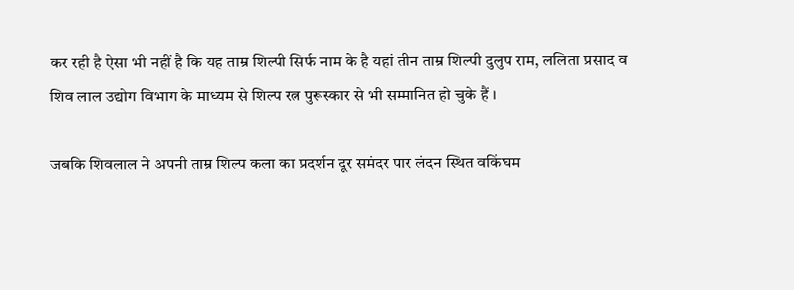कर रही है ऐसा भी नहीं है कि यह ताम्र शिल्पी सिर्फ नाम के है यहां तीन ताम्र शिल्पी दुलुप राम, ललिता प्रसाद व शिव लाल उद्योग विभाग के माध्यम से शिल्प रत्न पुरूस्कार से भी सम्मानित हो चुके हैं ।

जबकि शिवलाल ने अपनी ताम्र शिल्प कला का प्रदर्शन दूर समंदर पार लंदन स्थित वकिंघम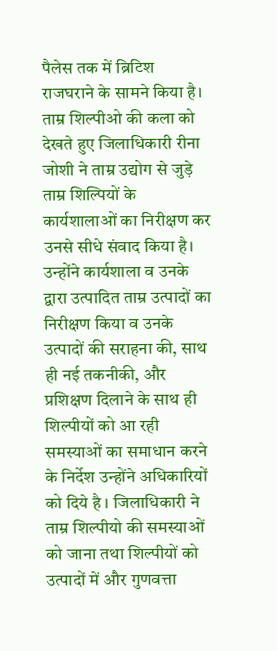पैलेस तक में ब्रिटिश राजघराने के सामने किया है।
ताम्र शिल्पीओ की कला को देखते हुए जिलाधिकारी रीना जोशी ने ताम्र उद्योग से जुड़े ताम्र शिल्पियों के कार्यशालाओं का निरीक्षण कर उनसे सीधे संवाद किया है। उन्होंने कार्यशाला व उनके द्वारा उत्पादित ताम्र उत्पादों का निरीक्षण किया व उनके उत्पादों की सराहना की, साथ ही नई तकनीकी, और प्रशिक्षण दिलाने के साथ ही शिल्पीयों को आ रही समस्याओं का समाधान करने के निर्देश उन्होंने अधिकारियों को दिये है । जिलाधिकारी ने ताम्र शिल्पीयो की समस्याओं को जाना तथा शिल्पीयों को उत्पादों में और गुणवत्ता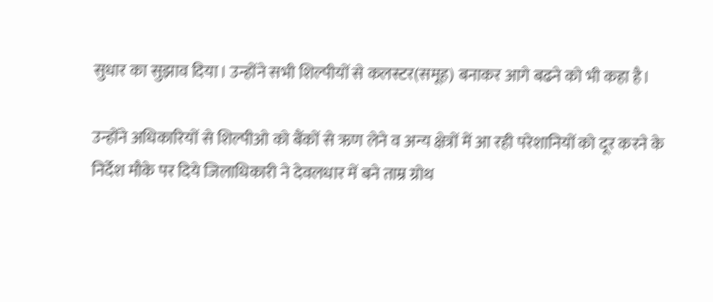सुधार का सुझाव दिया। उन्होंने सभी शिल्पीयों से कलस्टर(समूह) बनाकर आगे बढने को भी कहा है।

उन्होंने अधिकारियों से शिल्पीओ को बैंकों से ऋण लेने व अन्य क्षेत्रों में आ रही परेशानियों को दूर करने के निर्देश मौके पर दिये जिलाधिकारी ने देवलधार में बने ताम्र ग्रोथ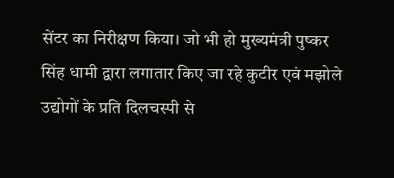सेंटर का निरीक्षण किया। जो भी हो मुख्यमंत्री पुष्कर सिंह धामी द्वारा लगातार किए जा रहे कुटीर एवं मझोले उद्योगों के प्रति दिलचस्पी से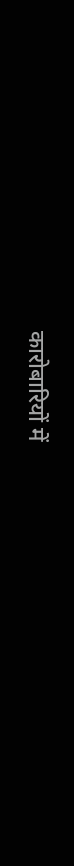कारोबारियों में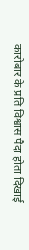कारोबार के प्रति विश्वास पैदा होता दिखाई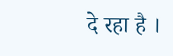दे रहा है ।